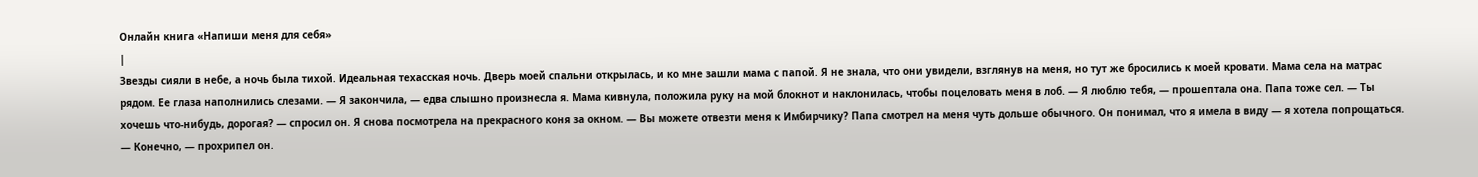Онлайн книга «Напиши меня для себя»
|
Звезды сияли в небе, а ночь была тихой. Идеальная техасская ночь. Дверь моей спальни открылась, и ко мне зашли мама с папой. Я не знала, что они увидели, взглянув на меня, но тут же бросились к моей кровати. Мама села на матрас рядом. Ее глаза наполнились слезами. — Я закончила, — едва слышно произнесла я. Мама кивнула, положила руку на мой блокнот и наклонилась, чтобы поцеловать меня в лоб. — Я люблю тебя, — прошептала она. Папа тоже сел. — Ты хочешь что-нибудь, дорогая? — спросил он. Я снова посмотрела на прекрасного коня за окном. — Вы можете отвезти меня к Имбирчику? Папа смотрел на меня чуть дольше обычного. Он понимал, что я имела в виду — я хотела попрощаться. — Конечно, — прохрипел он.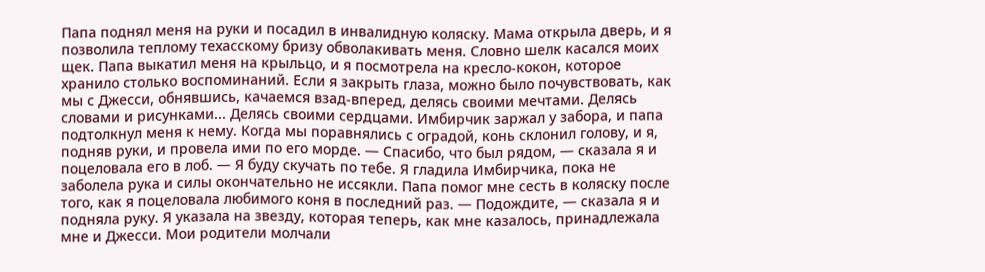Папа поднял меня на руки и посадил в инвалидную коляску. Мама открыла дверь, и я позволила теплому техасскому бризу обволакивать меня. Словно шелк касался моих щек. Папа выкатил меня на крыльцо, и я посмотрела на кресло-кокон, которое хранило столько воспоминаний. Если я закрыть глаза, можно было почувствовать, как мы с Джесси, обнявшись, качаемся взад-вперед, делясь своими мечтами. Делясь словами и рисунками... Делясь своими сердцами. Имбирчик заржал у забора, и папа подтолкнул меня к нему. Когда мы поравнялись с оградой, конь склонил голову, и я, подняв руки, и провела ими по его морде. — Спасибо, что был рядом, — сказала я и поцеловала его в лоб. — Я буду скучать по тебе. Я гладила Имбирчика, пока не заболела рука и силы окончательно не иссякли. Папа помог мне сесть в коляску после того, как я поцеловала любимого коня в последний раз. — Подождите, — сказала я и подняла руку. Я указала на звезду, которая теперь, как мне казалось, принадлежала мне и Джесси. Мои родители молчали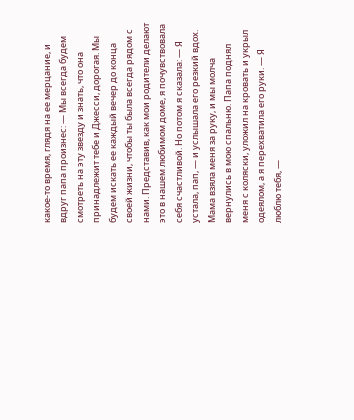какое-то время, глядя на ее мерцание, и вдруг папа произнес: — Мы всегда будем смотреть на эту звезду и знать, что она принадлежит тебе и Джесси, дорогая. Мы будем искать ее каждый вечер до конца своей жизни, чтобы ты была всегда рядом с нами. Представив, как мои родители делают это в нашем любимом доме, я почувствовала себя счастливой. Но потом я сказала: — Я устала, пап, — и услышала его резкий вдох. Мама взяла меня за руку, и мы молча вернулись в мою спальню. Папа поднял меня с коляски, уложил на кровать и укрыл одеялом, а я перехватила его руки. — Я люблю тебя, —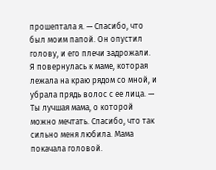прошептала я. — Спасибо, что был моим папой. Он опустил голову, и его плечи задрожали. Я повернулась к маме, которая лежала на краю рядом со мной, и убрала прядь волос с ее лица. — Ты лучшая мама, о которой можно мечтать. Спасибо, что так сильно меня любила. Мама покачала головой.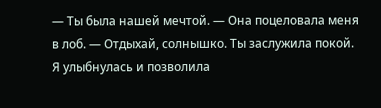— Ты была нашей мечтой. — Она поцеловала меня в лоб. — Отдыхай, солнышко. Ты заслужила покой. Я улыбнулась и позволила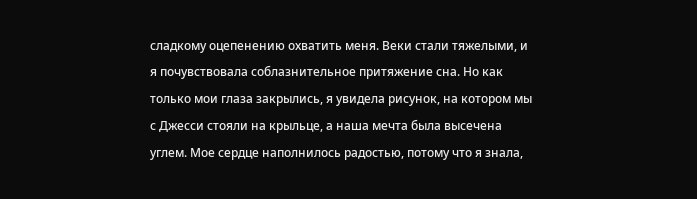сладкому оцепенению охватить меня. Веки стали тяжелыми, и я почувствовала соблазнительное притяжение сна. Но как только мои глаза закрылись, я увидела рисунок, на котором мы с Джесси стояли на крыльце, а наша мечта была высечена углем. Мое сердце наполнилось радостью, потому что я знала,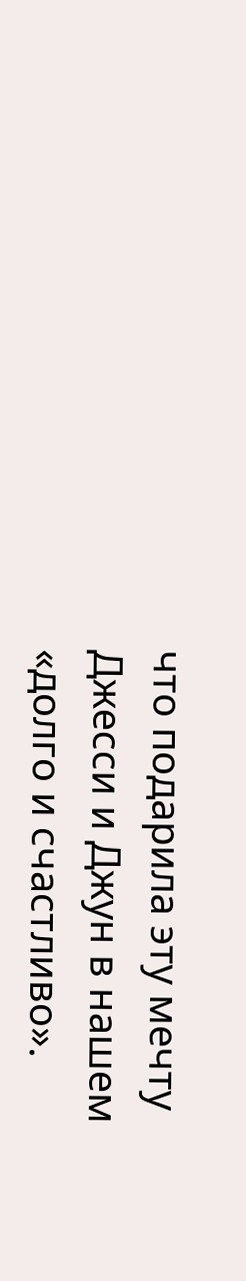что подарила эту мечту Джесси и Джун в нашем «долго и счастливо».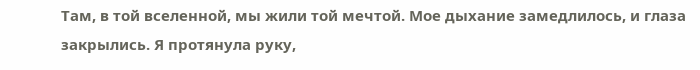Там, в той вселенной, мы жили той мечтой. Мое дыхание замедлилось, и глаза закрылись. Я протянула руку,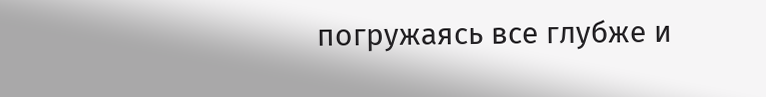погружаясь все глубже и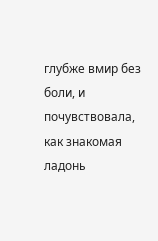глубже вмир без боли, и почувствовала, как знакомая ладонь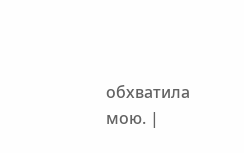обхватила мою. |